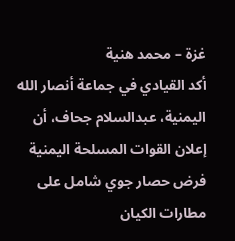غزة – محمد هنية
أكد القيادي في جماعة أنصار الله اليمنية، عبدالسلام جحاف، أن إعلان القوات المسلحة اليمنية فرض حصار جوي شامل على مطارات الكيان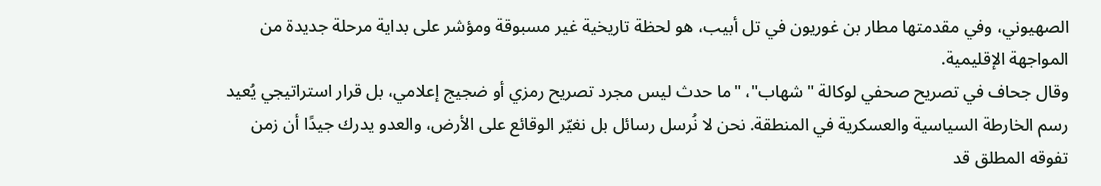الصهيوني، وفي مقدمتها مطار بن غوريون في تل أبيب، هو لحظة تاريخية غير مسبوقة ومؤشر على بداية مرحلة جديدة من المواجهة الإقليمية.
وقال جحاف في تصريح صحفي لوكالة "شهاب"، "ما حدث ليس مجرد تصريح رمزي أو ضجيج إعلامي، بل قرار استراتيجي يُعيد رسم الخارطة السياسية والعسكرية في المنطقة. نحن لا نُرسل رسائل بل نغيّر الوقائع على الأرض، والعدو يدرك جيدًا أن زمن تفوقه المطلق قد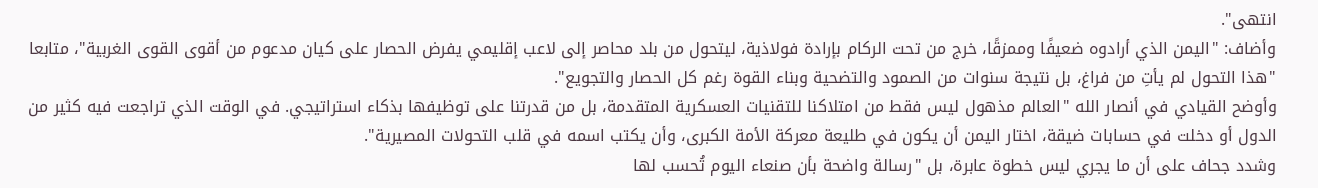انتهى".
وأضاف: "اليمن الذي أرادوه ضعيفًا وممزقًا، خرج من تحت الركام بإرادة فولاذية، ليتحول من بلد محاصر إلى لاعب إقليمي يفرض الحصار على كيان مدعوم من أقوى القوى الغربية"، متابعا "هذا التحول لم يأتِ من فراغ، بل نتيجة سنوات من الصمود والتضحية وبناء القوة رغم كل الحصار والتجويع".
وأوضح القيادي في أنصار الله "العالم مذهول ليس فقط من امتلاكنا للتقنيات العسكرية المتقدمة، بل من قدرتنا على توظيفها بذكاء استراتيجي. في الوقت الذي تراجعت فيه كثير من الدول أو دخلت في حسابات ضيقة، اختار اليمن أن يكون في طليعة معركة الأمة الكبرى، وأن يكتب اسمه في قلب التحولات المصيرية".
وشدد جحاف على أن ما يجري ليس خطوة عابرة، بل "رسالة واضحة بأن صنعاء اليوم تُحسب لها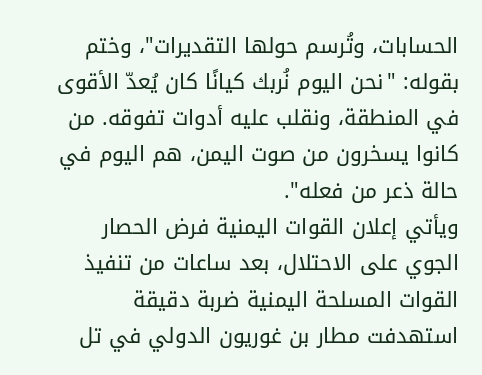الحسابات، وتُرسم حولها التقديرات"، وختم بقوله: "نحن اليوم نُربك كيانًا كان يُعدّ الأقوى في المنطقة، ونقلب عليه أدوات تفوقه. من كانوا يسخرون من صوت اليمن، هم اليوم في حالة ذعر من فعله".
ويأتي إعلان القوات اليمنية فرض الحصار الجوي على الاحتلال، بعد ساعات من تنفيذ القوات المسلحة اليمنية ضربة دقيقة استهدفت مطار بن غوريون الدولي في تل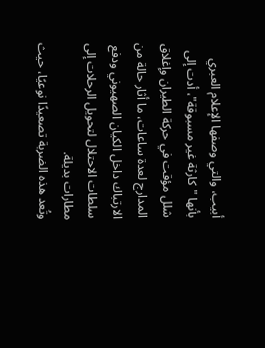أبيب، والتي وصفها الإعلام العبري بأنها "كارثة غير مسبوقة"، أدت إلى شلل مؤقت في حركة الطيران وإغلاق المدارج لعدة ساعات، ما أثار حالة من الارتباك داخل الكيان الصهيوني ودفع سلطات الاحتلال لتحويل الرحلات إلى مطارات بديلة.
وتُعد هذه الضربة تصعيدًا نوعيًا، حيث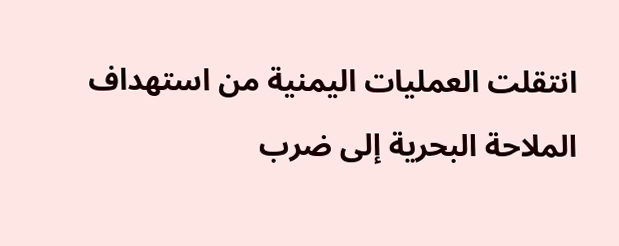انتقلت العمليات اليمنية من استهداف الملاحة البحرية إلى ضرب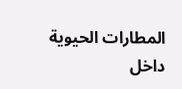المطارات الحيوية داخل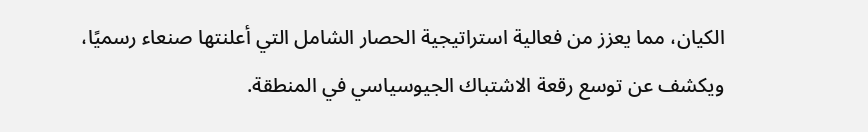الكيان، مما يعزز من فعالية استراتيجية الحصار الشامل التي أعلنتها صنعاء رسميًا، ويكشف عن توسع رقعة الاشتباك الجيوسياسي في المنطقة.